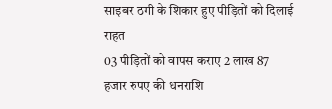साइबर ठगी के शिकार हुए पीड़ितों को दिलाई राहत
03 पीड़ितों को वापस कराए 2 लाख 87 हजार रुपए की धनराशि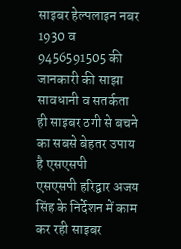साइबर हेल्पलाइन नबर 1930 व 9456591505 की जानकारी की साझा
सावधानी व सतर्कता ही साइबर ठगी से बचने का सबसे बेहतर उपाय है एसएसपी
एसएसपी हरिद्वार अजय सिंह के निर्देशन में काम कर रही साइबर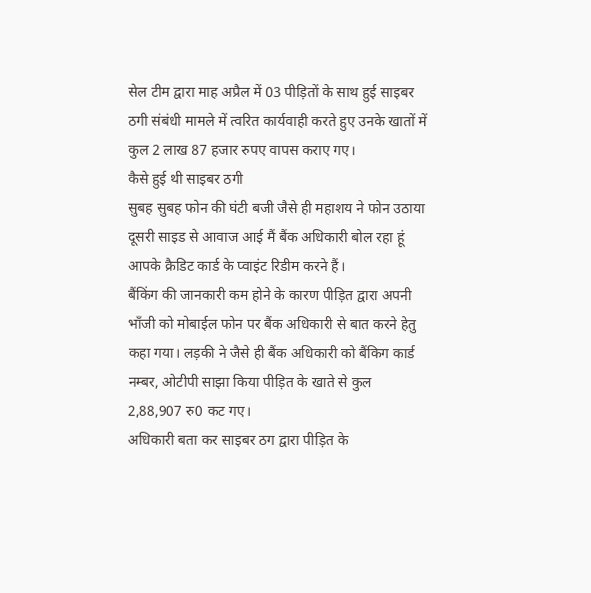सेल टीम द्वारा माह अप्रैल में 03 पीड़ितों के साथ हुई साइबर ठगी संबंधी मामले में त्वरित कार्यवाही करते हुए उनके खातों में कुल 2 लाख 87 हजार रुपए वापस कराए गए।
कैसे हुई थी साइबर ठगी
सुबह सुबह फोन की घंटी बजी जैसे ही महाशय ने फोन उठाया दूसरी साइड से आवाज आई मैं बैंक अधिकारी बोल रहा हूं आपके क्रैडिट कार्ड के प्वाइंट रिडीम करने हैं।
बैंकिंग की जानकारी कम होने के कारण पीड़ित द्वारा अपनी भाँजी को मोबाईल फोन पर बैंक अधिकारी से बात करने हेतु कहा गया। लड़की ने जैसे ही बैंक अधिकारी को बैंकिग कार्ड नम्बर, ओटीपी साझा किया पीड़ित के खाते से कुल 2,88,907 रु0 कट गए।
अधिकारी बता कर साइबर ठग द्वारा पीड़ित के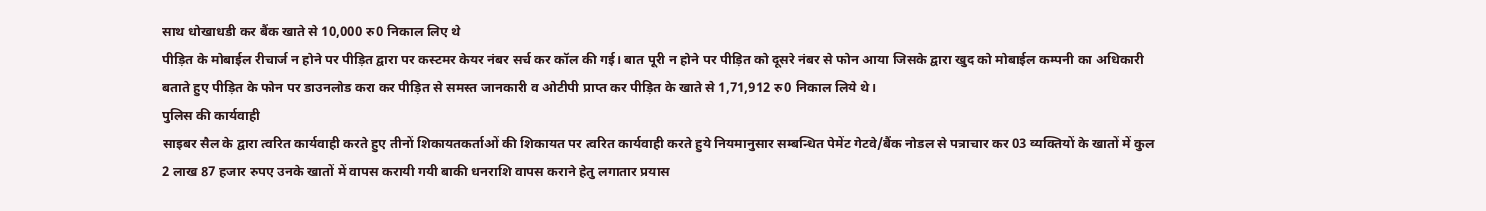साथ धोखाधडी कर बैंक खाते से 10,000 रु0 निकाल लिए थे
पीड़ित के मोबाईल रीचार्ज न होने पर पीड़ित द्वारा पर कस्टमर केयर नंबर सर्च कर कॉल की गई। बात पूरी न होने पर पीड़ित को दूसरे नंबर से फोन आया जिसके द्वारा खुद को मोबाईल कम्पनी का अधिकारी बताते हुए पीड़ित के फोन पर डाउनलोड करा कर पीड़ित से समस्त जानकारी व ओटीपी प्राप्त कर पीड़ित के खाते से 1,71,912 रु0 निकाल लिये थे।
पुलिस की कार्यवाही
साइबर सैल के द्वारा त्वरित कार्यवाही करते हुए तीनों शिकायतकर्ताओं की शिकायत पर त्वरित कार्यवाही करते हुये नियमानुसार सम्बन्धित पेमेंट गेटवे/बैंक नोडल से पत्राचार कर 03 व्यक्तियों के खातों में कुल 2 लाख 87 हजार रुपए उनके खातों में वापस करायी गयी बाकी धनराशि वापस कराने हेतु लगातार प्रयास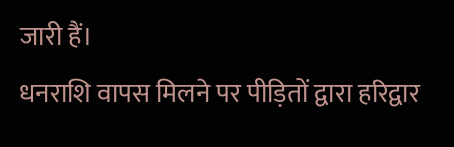जारी हैं।
धनराशि वापस मिलने पर पीड़ितों द्वारा हरिद्वार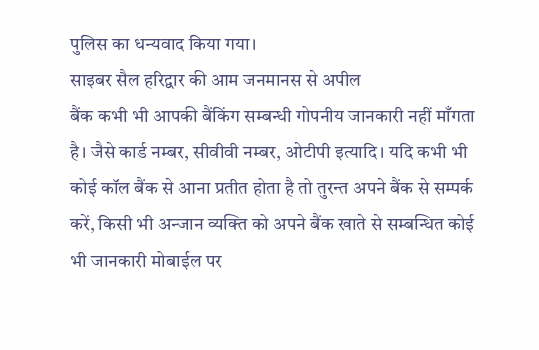पुलिस का धन्यवाद किया गया।
साइबर सैल हरिद्वार की आम जनमानस से अपील
बैंक कभी भी आपकी बैंकिंग सम्बन्धी गोपनीय जानकारी नहीं माँगता है। जैसे कार्ड नम्बर, सीवीवी नम्बर, ओटीपी इत्यादि। यदि कभी भी कोई कॉल बैंक से आना प्रतीत होता है तो तुरन्त अपने बैंक से सम्पर्क करें, किसी भी अन्जान व्यक्ति को अपने बैंक खाते से सम्बन्धित कोई भी जानकारी मोबाईल पर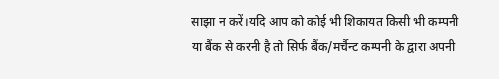साझा न करें।यदि आप को कोई भी शिकायत किसी भी कम्पनी या बैंक से करनी है तो सिर्फ बैंक/मर्चैन्ट कम्पनी के द्वारा अपनी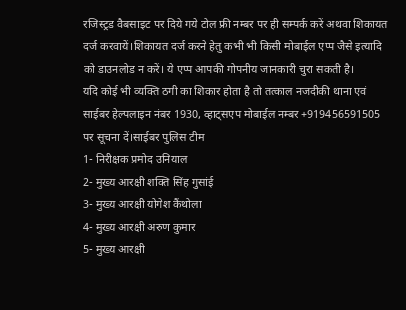रजिस्ट्रड वैबसाइट पर दिये गये टोल फ्री नम्बर पर ही सम्पर्क करें अथवा शिकायत दर्ज करवायें।शिकायत दर्ज करने हेतु कभी भी किसी मोबाईल एप्प जैसे इत्यादि को डाउनलोड न करें। ये एप्प आपकी गोपनीय जानकारी चुरा सकती है।
यदि कोई भी व्यक्ति ठगी का शिकार होता है तो तत्काल नजदीकी थाना एवं साईबर हेल्पलाइन नंबर 1930, व्हाट्सएप मोबाईल नम्बर +919456591505 पर सूचना दें।साईबर पुलिस टीम
1- निरीक्षक प्रमोद उनियाल
2- मुख्य आरक्षी शक्ति सिंह गुसांई
3- मुख्य आरक्षी योगेश कैंथोला
4- मुख्य आरक्षी अरुण कुमार
5- मुख्य आरक्षी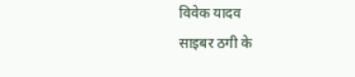विवेक यादव
साइबर ठगी के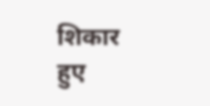शिकार हुए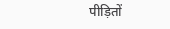पीड़ितों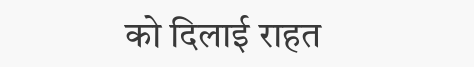को दिलाई राहत